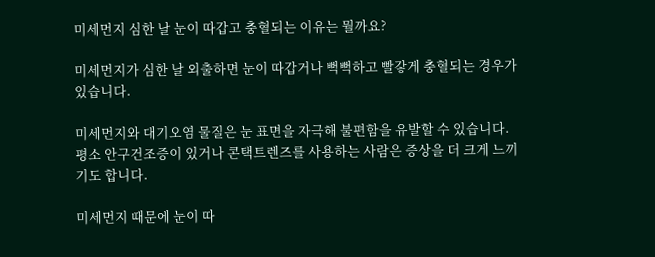미세먼지 심한 날 눈이 따갑고 충혈되는 이유는 뭘까요?

미세먼지가 심한 날 외출하면 눈이 따갑거나 뻑뻑하고 빨갛게 충혈되는 경우가 있습니다.

미세먼지와 대기오염 물질은 눈 표면을 자극해 불편함을 유발할 수 있습니다. 평소 안구건조증이 있거나 콘택트렌즈를 사용하는 사람은 증상을 더 크게 느끼기도 합니다.

미세먼지 때문에 눈이 따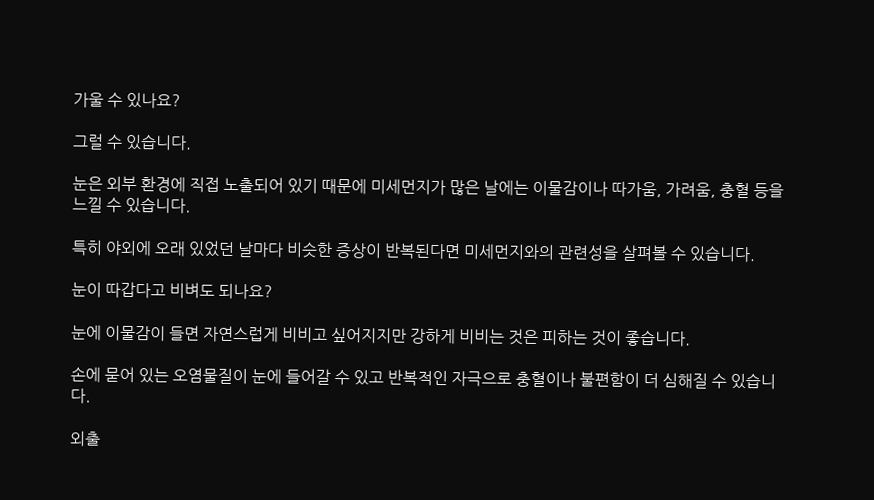가울 수 있나요?

그럴 수 있습니다.

눈은 외부 환경에 직접 노출되어 있기 때문에 미세먼지가 많은 날에는 이물감이나 따가움, 가려움, 충혈 등을 느낄 수 있습니다.

특히 야외에 오래 있었던 날마다 비슷한 증상이 반복된다면 미세먼지와의 관련성을 살펴볼 수 있습니다.

눈이 따갑다고 비벼도 되나요?

눈에 이물감이 들면 자연스럽게 비비고 싶어지지만 강하게 비비는 것은 피하는 것이 좋습니다.

손에 묻어 있는 오염물질이 눈에 들어갈 수 있고 반복적인 자극으로 충혈이나 불편함이 더 심해질 수 있습니다.

외출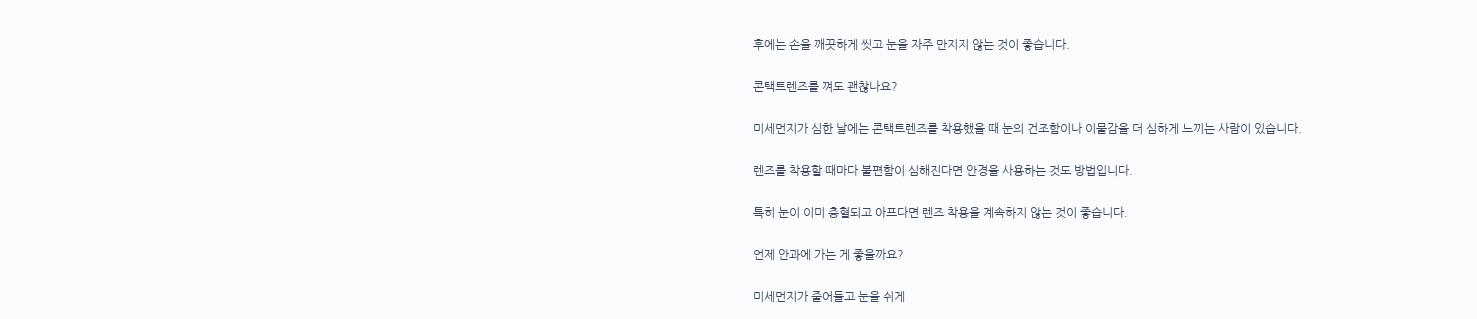후에는 손을 깨끗하게 씻고 눈을 자주 만지지 않는 것이 좋습니다.

콘택트렌즈를 껴도 괜찮나요?

미세먼지가 심한 날에는 콘택트렌즈를 착용했을 때 눈의 건조함이나 이물감을 더 심하게 느끼는 사람이 있습니다.

렌즈를 착용할 때마다 불편함이 심해진다면 안경을 사용하는 것도 방법입니다.

특히 눈이 이미 충혈되고 아프다면 렌즈 착용을 계속하지 않는 것이 좋습니다.

언제 안과에 가는 게 좋을까요?

미세먼지가 줄어들고 눈을 쉬게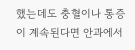했는데도 충혈이나 통증이 계속된다면 안과에서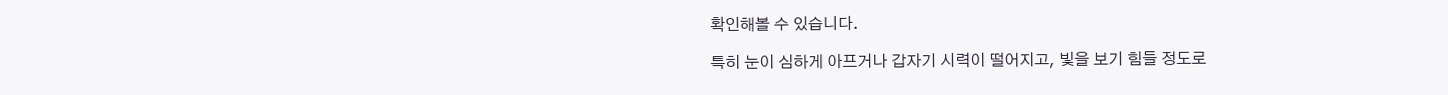확인해볼 수 있습니다.

특히 눈이 심하게 아프거나 갑자기 시력이 떨어지고, 빛을 보기 힘들 정도로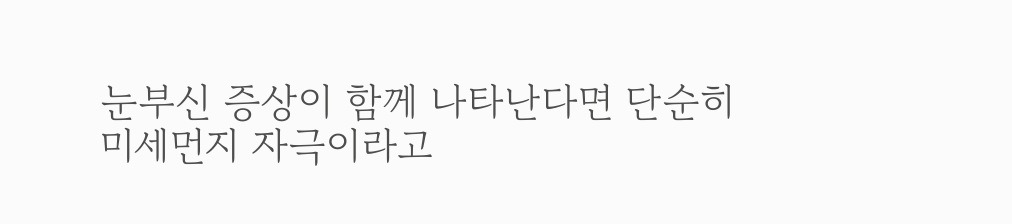눈부신 증상이 함께 나타난다면 단순히 미세먼지 자극이라고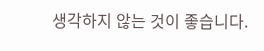생각하지 않는 것이 좋습니다.